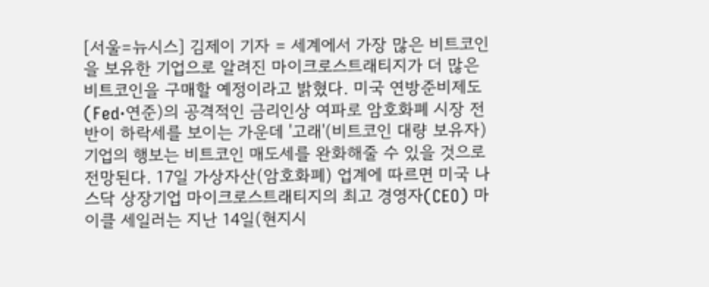[서울=뉴시스] 김제이 기자 = 세계에서 가장 많은 비트코인을 보유한 기업으로 알려진 마이크로스트래티지가 더 많은 비트코인을 구매할 예정이라고 밝혔다. 미국 연방준비제도(Fed·연준)의 공격적인 금리인상 여파로 암호화폐 시장 전반이 하락세를 보이는 가운데 '고래'(비트코인 대량 보유자) 기업의 행보는 비트코인 매도세를 완화해줄 수 있을 것으로 전망된다. 17일 가상자산(암호화폐) 업계에 따르면 미국 나스닥 상장기업 마이크로스트래티지의 최고 경영자(CEO) 마이클 세일러는 지난 14일(현지시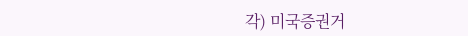각) 미국증권거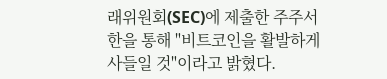래위원회(SEC)에 제출한 주주서한을 통해 "비트코인을 활발하게 사들일 것"이라고 밝혔다.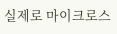실제로 마이크로스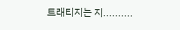트래티지는 지..........